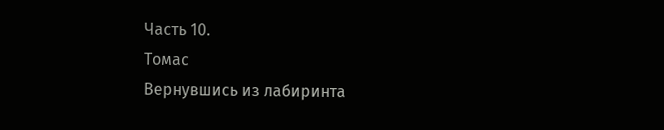Часть 10.
Томас
Вернувшись из лабиринта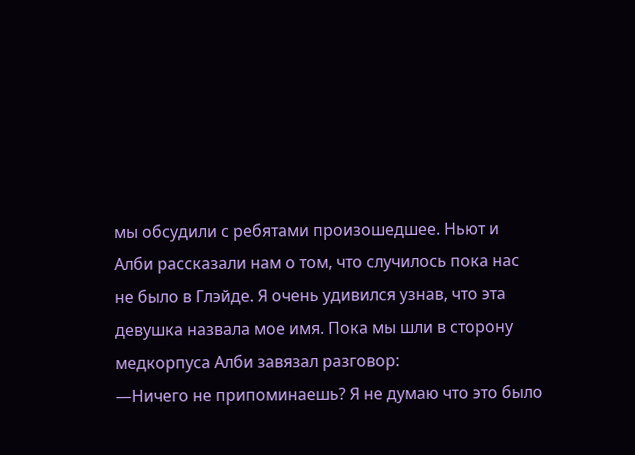мы обсудили с ребятами произошедшее. Ньют и Алби рассказали нам о том, что случилось пока нас не было в Глэйде. Я очень удивился узнав, что эта девушка назвала мое имя. Пока мы шли в сторону медкорпуса Алби завязал разговор:
—Ничего не припоминаешь? Я не думаю что это было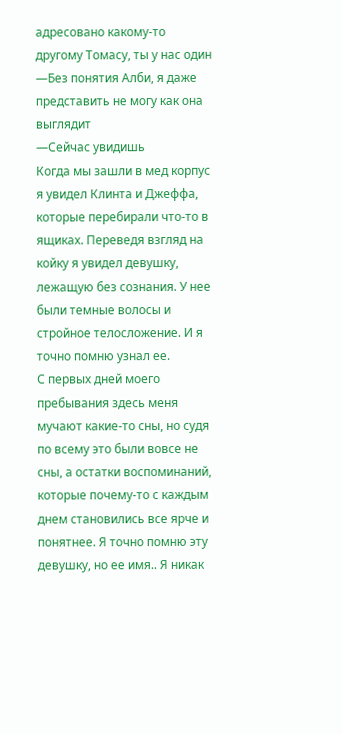адресовано какому-то другому Томасу, ты у нас один
—Без понятия Алби, я даже представить не могу как она выглядит
—Сейчас увидишь
Когда мы зашли в мед корпус я увидел Клинта и Джеффа, которые перебирали что-то в ящиках. Переведя взгляд на койку я увидел девушку, лежащую без сознания. У нее были темные волосы и стройное телосложение. И я точно помню узнал ее.
С первых дней моего пребывания здесь меня мучают какие-то сны, но судя по всему это были вовсе не сны, а остатки воспоминаний, которые почему-то с каждым днем становились все ярче и понятнее. Я точно помню эту девушку, но ее имя.. Я никак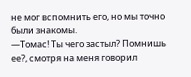не мог вспомнить его, но мы точно были знакомы.
—Томас! Ты чего застыл? Помнишь ее?, смотря на меня говорил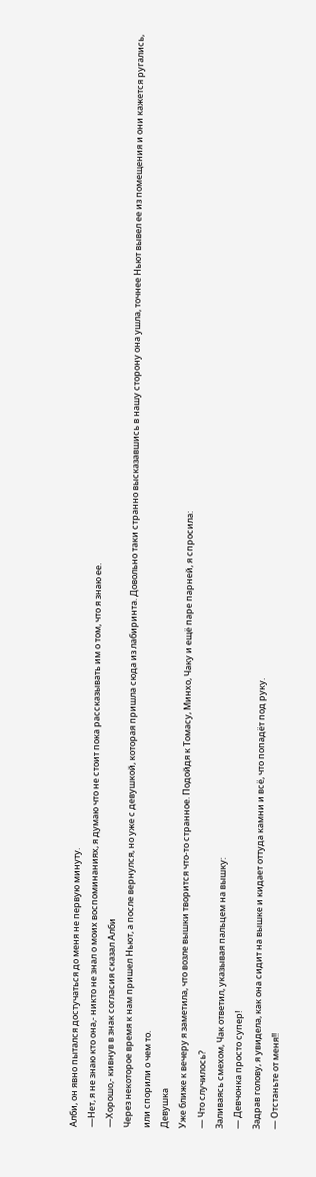Алби, он явно пытался достучаться до меня не первую минуту.
—Нет, я не знаю кто она,- никто не знал о моих воспоминаниях, я думаю что не стоит пока рассказывать им о том, что я знаю ее.
—Хорошо,- кивнув в знак согласия сказал Алби
Через некоторое время к нам пришел Ньют, а после вернулся, но уже с девушкой, которая пришла сюда из лабиринта. Довольно таки странно высказавшись в нашу сторону она ушла, точнее Ньют вывел ее из помещения и они кажется ругались, или спорили о чем то.
Девушка
Уже ближе к вечеру я заметила, что возле вышки творится что-то странное. Подойдя к Томасу, Минхо, Чаку и ещё паре парней, я спросила:
— Что случилось?
Заливаясь смехом, Чак ответил, указывая пальцем на вышку:
— Девчонка просто супер!
Задрав голову, я увидела, как она сидит на вышке и кидает оттуда камни и всё, что попадёт под руку.
— Отстаньте от меня!!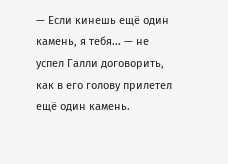— Если кинешь ещё один камень, я тебя... — не успел Галли договорить, как в его голову прилетел ещё один камень.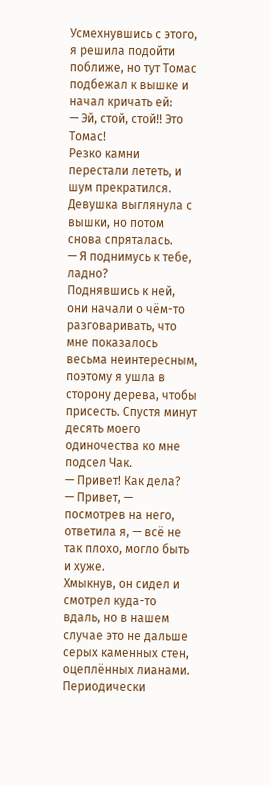Усмехнувшись с этого, я решила подойти поближе, но тут Томас подбежал к вышке и начал кричать ей:
— Эй, стой, стой!! Это Томас!
Резко камни перестали лететь, и шум прекратился. Девушка выглянула с вышки, но потом снова спряталась.
— Я поднимусь к тебе, ладно?
Поднявшись к ней, они начали о чём-то разговаривать, что мне показалось весьма неинтересным, поэтому я ушла в сторону дерева, чтобы присесть. Спустя минут десять моего одиночества ко мне подсел Чак.
— Привет! Как дела?
— Привет, — посмотрев на него, ответила я, — всё не так плохо, могло быть и хуже.
Хмыкнув, он сидел и смотрел куда-то вдаль, но в нашем случае это не дальше серых каменных стен, оцеплённых лианами. Периодически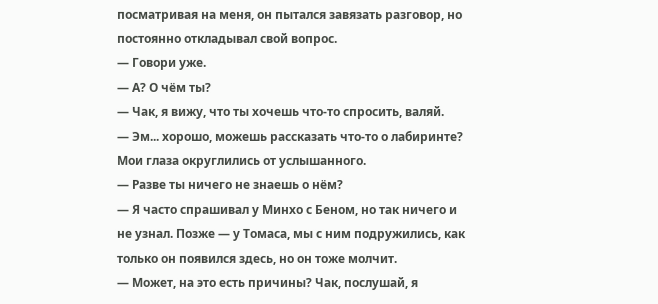посматривая на меня, он пытался завязать разговор, но постоянно откладывал свой вопрос.
— Говори уже.
— А? О чём ты?
— Чак, я вижу, что ты хочешь что-то спросить, валяй.
— Эм... хорошо, можешь рассказать что-то о лабиринте?
Мои глаза округлились от услышанного.
— Разве ты ничего не знаешь о нём?
— Я часто спрашивал у Минхо с Беном, но так ничего и не узнал. Позже — у Томаса, мы с ним подружились, как только он появился здесь, но он тоже молчит.
— Может, на это есть причины? Чак, послушай, я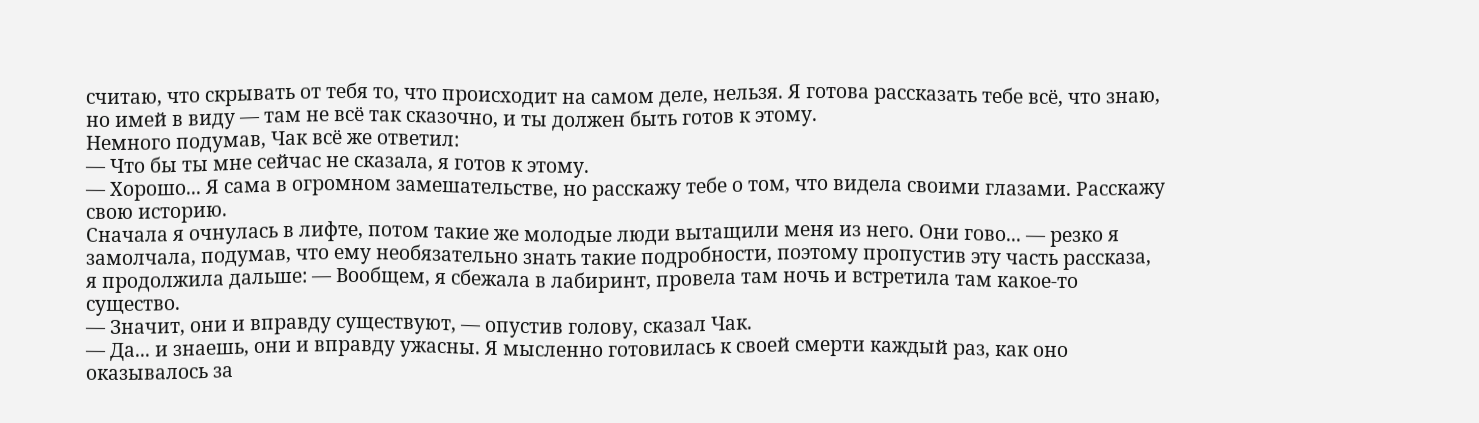считаю, что скрывать от тебя то, что происходит на самом деле, нельзя. Я готова рассказать тебе всё, что знаю, но имей в виду — там не всё так сказочно, и ты должен быть готов к этому.
Немного подумав, Чак всё же ответил:
— Что бы ты мне сейчас не сказала, я готов к этому.
— Хорошо... Я сама в огромном замешательстве, но расскажу тебе о том, что видела своими глазами. Расскажу свою историю.
Сначала я очнулась в лифте, потом такие же молодые люди вытащили меня из него. Они гово... — резко я замолчала, подумав, что ему необязательно знать такие подробности, поэтому пропустив эту часть рассказа, я продолжила дальше: — Вообщем, я сбежала в лабиринт, провела там ночь и встретила там какое-то существо.
— Значит, они и вправду существуют, — опустив голову, сказал Чак.
— Да... и знаешь, они и вправду ужасны. Я мысленно готовилась к своей смерти каждый раз, как оно оказывалось за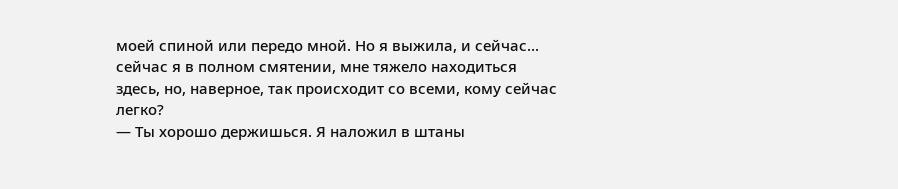моей спиной или передо мной. Но я выжила, и сейчас... сейчас я в полном смятении, мне тяжело находиться здесь, но, наверное, так происходит со всеми, кому сейчас легко?
— Ты хорошо держишься. Я наложил в штаны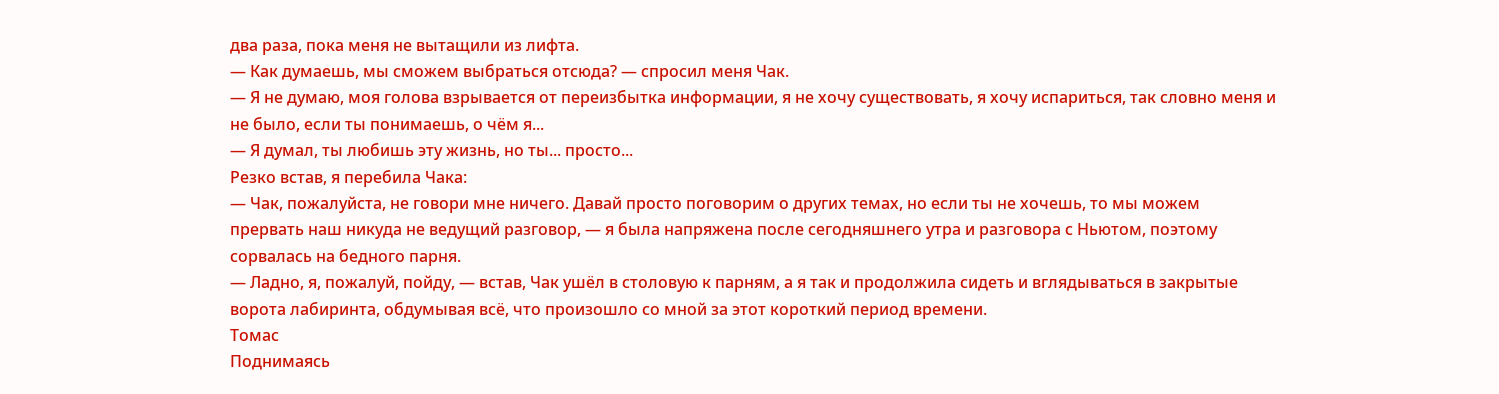два раза, пока меня не вытащили из лифта.
— Как думаешь, мы сможем выбраться отсюда? — спросил меня Чак.
— Я не думаю, моя голова взрывается от переизбытка информации, я не хочу существовать, я хочу испариться, так словно меня и не было, если ты понимаешь, о чём я...
— Я думал, ты любишь эту жизнь, но ты... просто...
Резко встав, я перебила Чака:
— Чак, пожалуйста, не говори мне ничего. Давай просто поговорим о других темах, но если ты не хочешь, то мы можем прервать наш никуда не ведущий разговор, — я была напряжена после сегодняшнего утра и разговора с Ньютом, поэтому сорвалась на бедного парня.
— Ладно, я, пожалуй, пойду, — встав, Чак ушёл в столовую к парням, а я так и продолжила сидеть и вглядываться в закрытые ворота лабиринта, обдумывая всё, что произошло со мной за этот короткий период времени.
Томас
Поднимаясь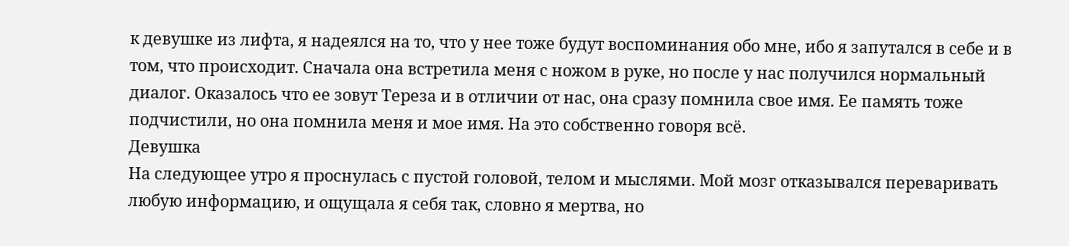к девушке из лифта, я надеялся на то, что у нее тоже будут воспоминания обо мне, ибо я запутался в себе и в том, что происходит. Сначала она встретила меня с ножом в руке, но после у нас получился нормальный диалог. Оказалось что ее зовут Тереза и в отличии от нас, она сразу помнила свое имя. Ее память тоже подчистили, но она помнила меня и мое имя. На это собственно говоря всё.
Девушка
На следующее утро я проснулась с пустой головой, телом и мыслями. Мой мозг отказывался переваривать любую информацию, и ощущала я себя так, словно я мертва, но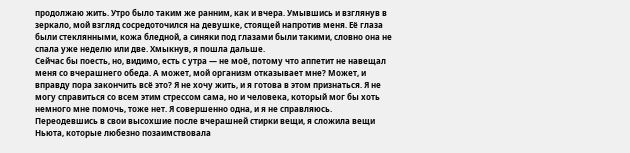продолжаю жить. Утро было таким же ранним, как и вчера. Умывшись и взглянув в зеркало, мой взгляд сосредоточился на девушке, стоящей напротив меня. Её глаза были стеклянными, кожа бледной, а синяки под глазами были такими, словно она не спала уже неделю или две. Хмыкнув, я пошла дальше.
Сейчас бы поесть, но, видимо, есть с утра — не моё, потому что аппетит не навещал меня со вчерашнего обеда. А может, мой организм отказывает мне? Может, и вправду пора закончить всё это? Я не хочу жить, и я готова в этом признаться. Я не могу справиться со всем этим стрессом сама, но и человека, который мог бы хоть немного мне помочь, тоже нет. Я совершенно одна, и я не справляюсь.
Переодевшись в свои высохшие после вчерашней стирки вещи, я сложила вещи Ньюта, которые любезно позаимствовала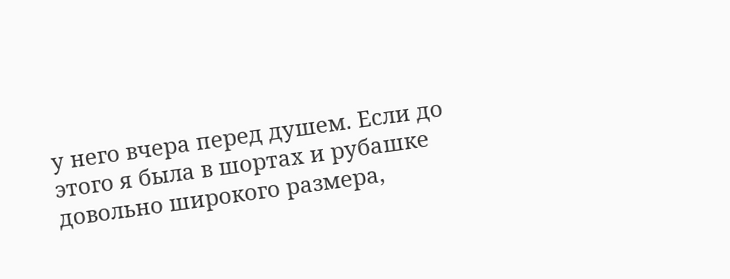у него вчера перед душем. Если до этого я была в шортах и рубашке довольно широкого размера,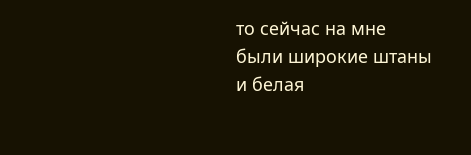то сейчас на мне были широкие штаны и белая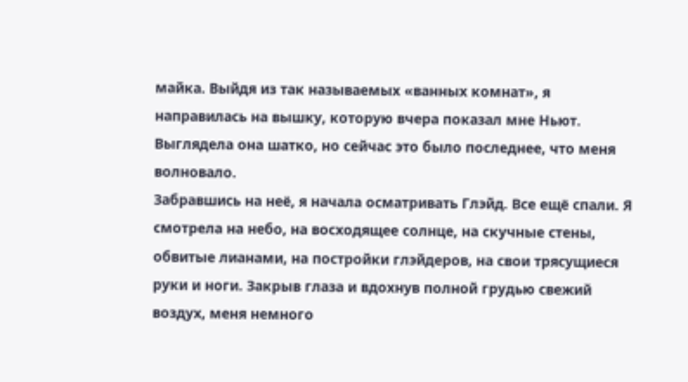майка. Выйдя из так называемых «ванных комнат», я направилась на вышку, которую вчера показал мне Ньют. Выглядела она шатко, но сейчас это было последнее, что меня волновало.
Забравшись на неё, я начала осматривать Глэйд. Все ещё спали. Я смотрела на небо, на восходящее солнце, на скучные стены, обвитые лианами, на постройки глэйдеров, на свои трясущиеся руки и ноги. Закрыв глаза и вдохнув полной грудью свежий воздух, меня немного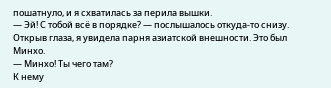пошатнуло, и я схватилась за перила вышки.
— Эй! С тобой всё в порядке? — послышалось откуда-то снизу. Открыв глаза, я увидела парня азиатской внешности. Это был Минхо.
— Минхо! Ты чего там?
К нему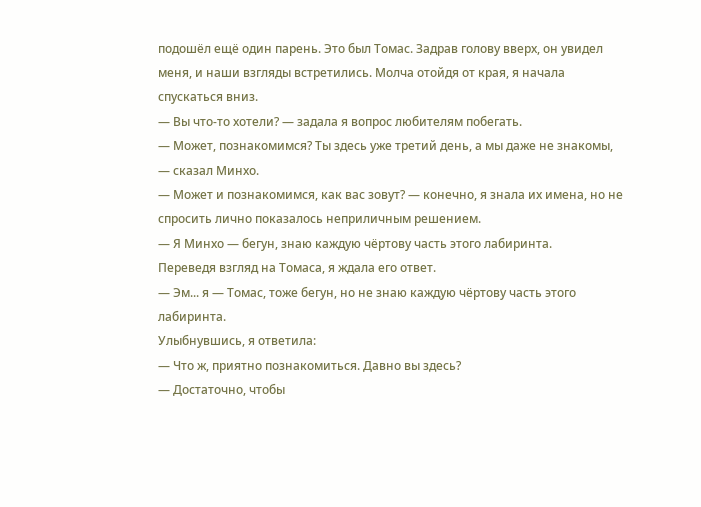подошёл ещё один парень. Это был Томас. Задрав голову вверх, он увидел меня, и наши взгляды встретились. Молча отойдя от края, я начала спускаться вниз.
— Вы что-то хотели? — задала я вопрос любителям побегать.
— Может, познакомимся? Ты здесь уже третий день, а мы даже не знакомы, — сказал Минхо.
— Может и познакомимся, как вас зовут? — конечно, я знала их имена, но не спросить лично показалось неприличным решением.
— Я Минхо — бегун, знаю каждую чёртову часть этого лабиринта.
Переведя взгляд на Томаса, я ждала его ответ.
— Эм... я — Томас, тоже бегун, но не знаю каждую чёртову часть этого лабиринта.
Улыбнувшись, я ответила:
— Что ж, приятно познакомиться. Давно вы здесь?
— Достаточно, чтобы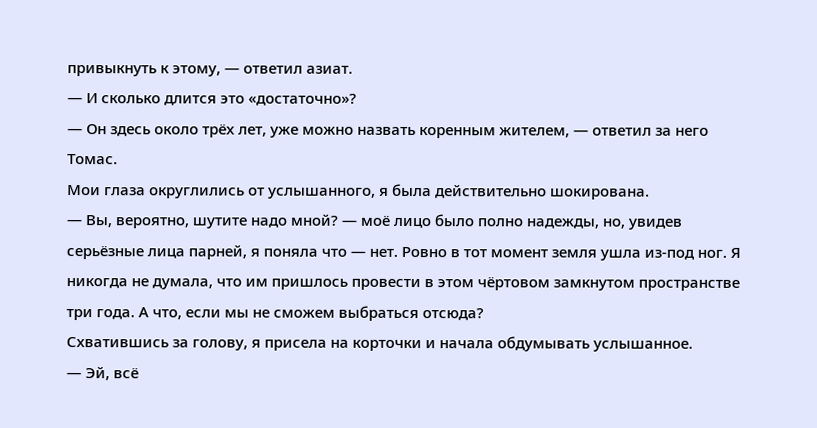привыкнуть к этому, — ответил азиат.
— И сколько длится это «достаточно»?
— Он здесь около трёх лет, уже можно назвать коренным жителем, — ответил за него Томас.
Мои глаза округлились от услышанного, я была действительно шокирована.
— Вы, вероятно, шутите надо мной? — моё лицо было полно надежды, но, увидев серьёзные лица парней, я поняла что — нет. Ровно в тот момент земля ушла из-под ног. Я никогда не думала, что им пришлось провести в этом чёртовом замкнутом пространстве три года. А что, если мы не сможем выбраться отсюда?
Схватившись за голову, я присела на корточки и начала обдумывать услышанное.
— Эй, всё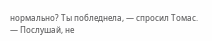нормально? Ты побледнела, — спросил Томас.
— Послушай, не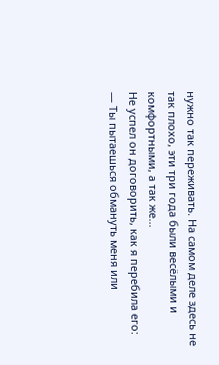нужно так переживать. На самом деле здесь не так плохо, эти три года были весёлыми и комфортными, а так же...
Не успел он договорить, как я перебила его:
— Ты пытаешься обмануть меня или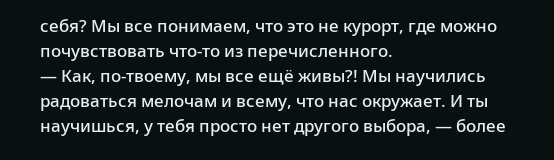себя? Мы все понимаем, что это не курорт, где можно почувствовать что-то из перечисленного.
— Как, по-твоему, мы все ещё живы?! Мы научились радоваться мелочам и всему, что нас окружает. И ты научишься, у тебя просто нет другого выбора, — более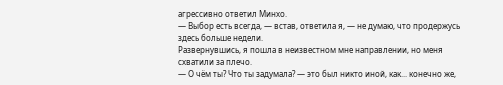агрессивно ответил Минхо.
— Выбор есть всегда, — встав, ответила я, — не думаю, что продержусь здесь больше недели.
Развернувшись, я пошла в неизвестном мне направлении, но меня схватили за плечо.
— О чём ты? Что ты задумала? — это был никто иной, как... конечно же,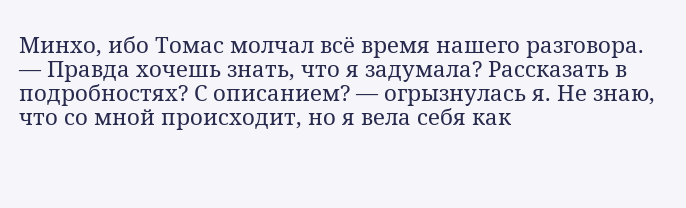Минхо, ибо Томас молчал всё время нашего разговора.
— Правда хочешь знать, что я задумала? Рассказать в подробностях? С описанием? — огрызнулась я. Не знаю, что со мной происходит, но я вела себя как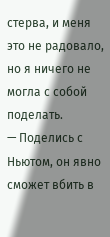стерва, и меня это не радовало, но я ничего не могла с собой поделать.
— Поделись с Ньютом, он явно сможет вбить в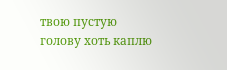твою пустую голову хоть каплю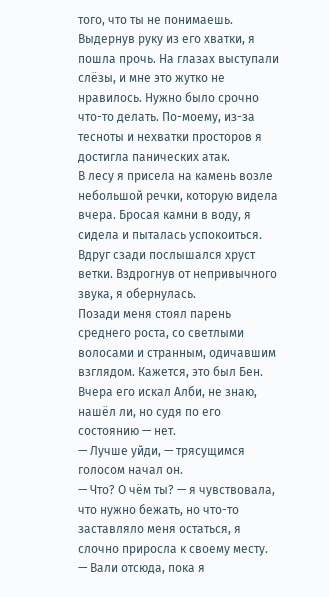того, что ты не понимаешь.
Выдернув руку из его хватки, я пошла прочь. На глазах выступали слёзы, и мне это жутко не нравилось. Нужно было срочно что-то делать. По-моему, из-за тесноты и нехватки просторов я достигла панических атак.
В лесу я присела на камень возле небольшой речки, которую видела вчера. Бросая камни в воду, я сидела и пыталась успокоиться. Вдруг сзади послышался хруст ветки. Вздрогнув от непривычного звука, я обернулась.
Позади меня стоял парень среднего роста, со светлыми волосами и странным, одичавшим взглядом. Кажется, это был Бен. Вчера его искал Алби, не знаю, нашёл ли, но судя по его состоянию — нет.
— Лучше уйди, — трясущимся голосом начал он.
— Что? О чём ты? — я чувствовала, что нужно бежать, но что-то заставляло меня остаться, я слочно приросла к своему месту.
— Вали отсюда, пока я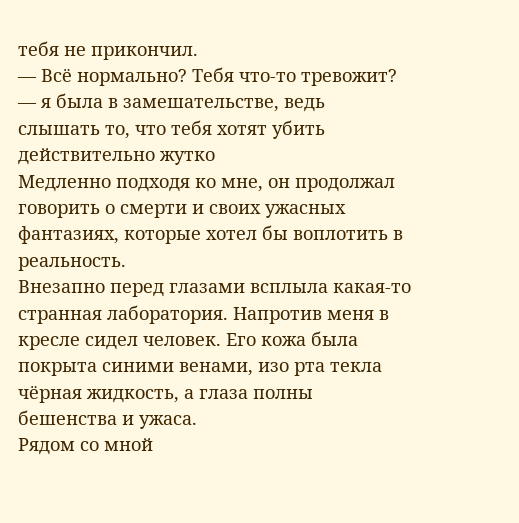тебя не прикончил.
— Всё нормально? Тебя что-то тревожит? — я была в замешательстве, ведь слышать то, что тебя хотят убить действительно жутко
Медленно подходя ко мне, он продолжал говорить о смерти и своих ужасных фантазиях, которые хотел бы воплотить в реальность.
Внезапно перед глазами всплыла какая-то странная лаборатория. Напротив меня в кресле сидел человек. Его кожа была покрыта синими венами, изо рта текла чёрная жидкость, а глаза полны бешенства и ужаса.
Рядом со мной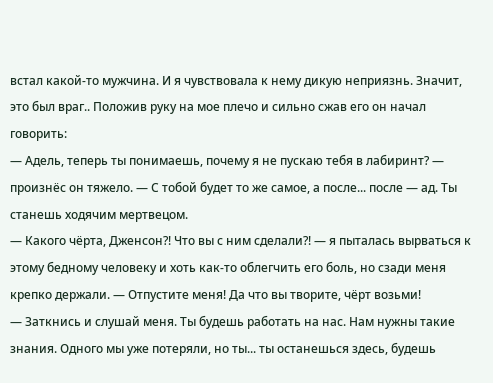встал какой-то мужчина. И я чувствовала к нему дикую неприязнь. Значит, это был враг.. Положив руку на мое плечо и сильно сжав его он начал говорить:
— Адель, теперь ты понимаешь, почему я не пускаю тебя в лабиринт? — произнёс он тяжело. — С тобой будет то же самое, а после... после — ад. Ты станешь ходячим мертвецом.
— Какого чёрта, Дженсон?! Что вы с ним сделали?! — я пыталась вырваться к этому бедному человеку и хоть как-то облегчить его боль, но сзади меня крепко держали. — Отпустите меня! Да что вы творите, чёрт возьми!
— Заткнись и слушай меня. Ты будешь работать на нас. Нам нужны такие знания. Одного мы уже потеряли, но ты... ты останешься здесь, будешь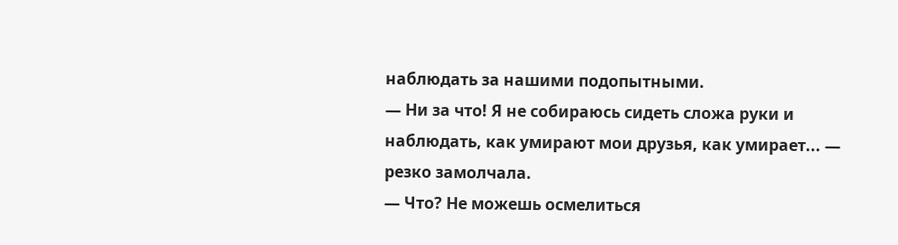наблюдать за нашими подопытными.
— Ни за что! Я не собираюсь сидеть сложа руки и наблюдать, как умирают мои друзья, как умирает... — резко замолчала.
— Что? Не можешь осмелиться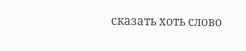сказать хоть слово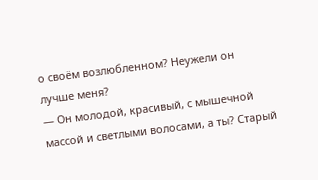о своём возлюбленном? Неужели он лучше меня?
— Он молодой, красивый, с мышечной массой и светлыми волосами, а ты? Старый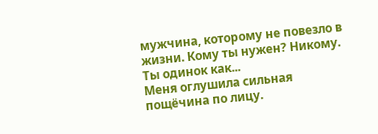мужчина, которому не повезло в жизни. Кому ты нужен? Никому. Ты одинок как...
Меня оглушила сильная пощёчина по лицу.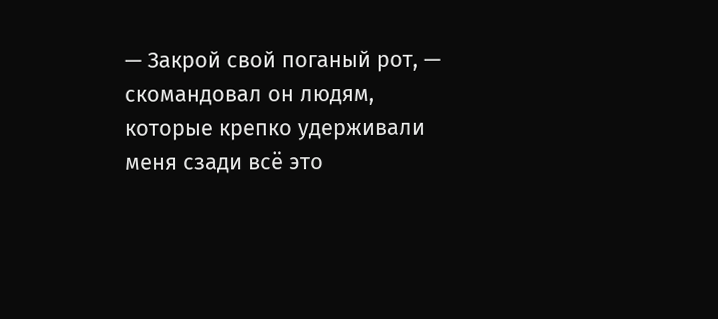— Закрой свой поганый рот, — скомандовал он людям, которые крепко удерживали меня сзади всё это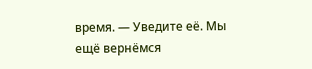время. — Уведите её. Мы ещё вернёмся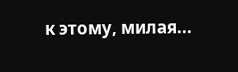к этому, милая...